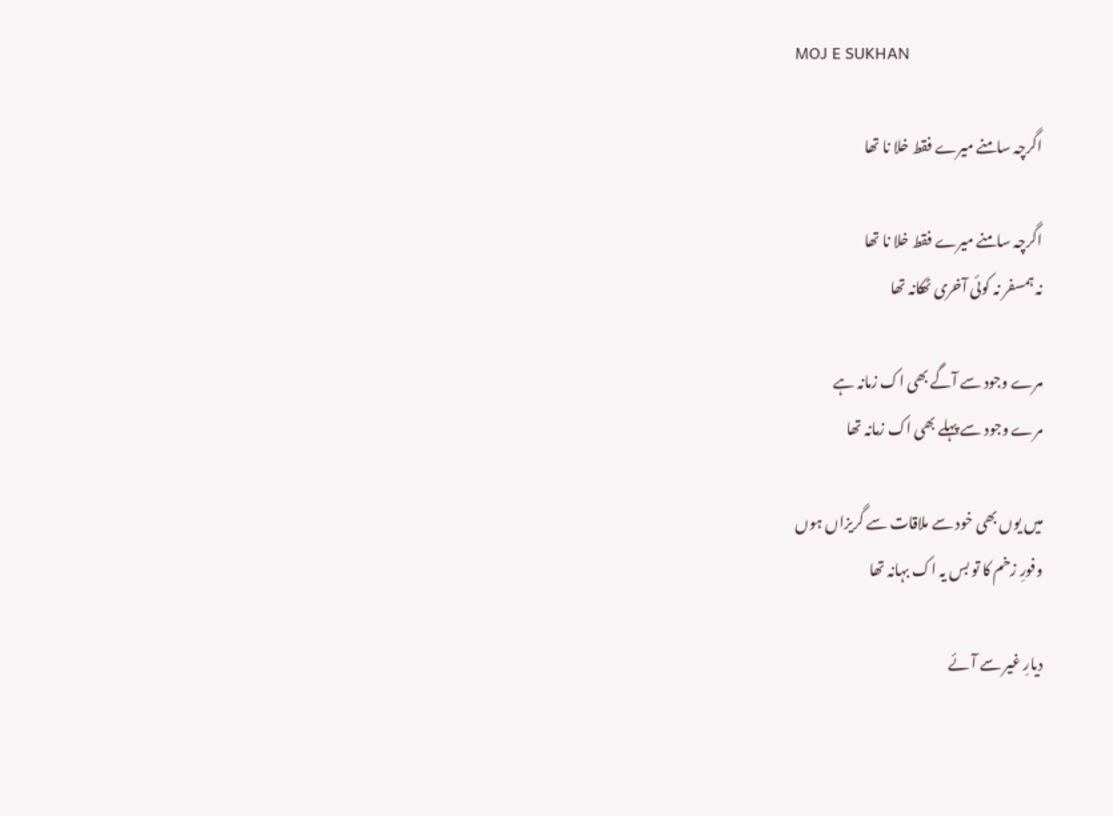MOJ E SUKHAN

اگرچہ سامنے میرے فقط خلا نا تھا

اگرچہ سامنے میرے فقط خلا نا تھا
نہ ہمسفر نہ کوئی آخری ٹھکانہ تھا

مرے وجود سے آگے بھی اک زمانہ ہے
مرے وجود سے پہلے بھی اک زمانہ تھا

میں یوں بھی خود سے ملاقات سے گریزاں ہوں
وفورِ زخم کا تو بس یہ اک بہانہ تھا

دیارِ غیر سے آئے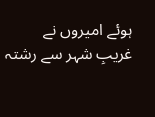ہوئے امیروں نے
غریبِ شہر سے رشتہ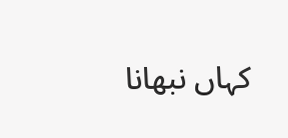کہاں نبھانا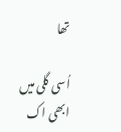تھا

اُسی گلی میں ابھی اک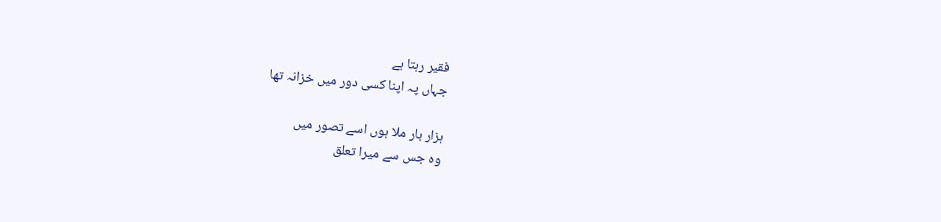فقیر رہتا ہے
جہاں پہ اپنا کسی دور میں خزانہ تھا

ہزار بار ملا ہوں اسے تصور میں
وہ جس سے میرا تعلق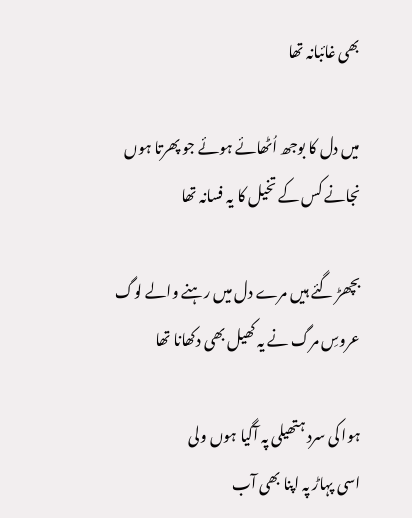بھی غائبانہ تھا

میں دل کا بوجھ اُٹھائے ہوئے جو پھرتا ہوں
نجانے کس کے تخیل کا یہ فسانہ تھا

بچھڑ گئے ہیں مرے دل میں رہنے والے لوگ
عروسِ مرگ نے یہ کھیل بھی دکھانا تھا

ہوا کی سرد ہتھیلی پہ آگیا ہوں ولی
اسی پہاڑ پہ اپنا بھی آب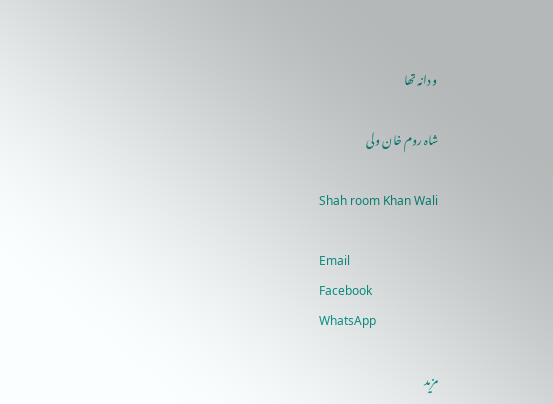و دانہ تھا

شاہ روم خان ولی

Shah room Khan Wali

Email
Facebook
WhatsApp

مزید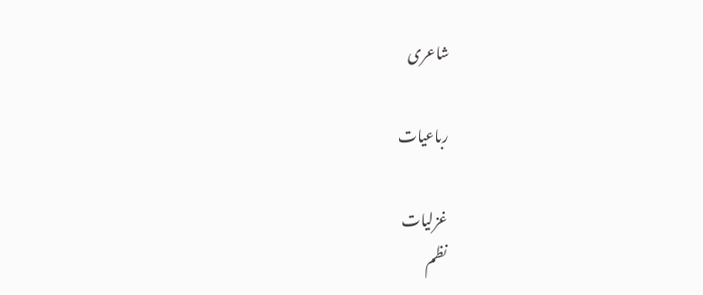شاعری

رباعیات

غزلیات
نظم